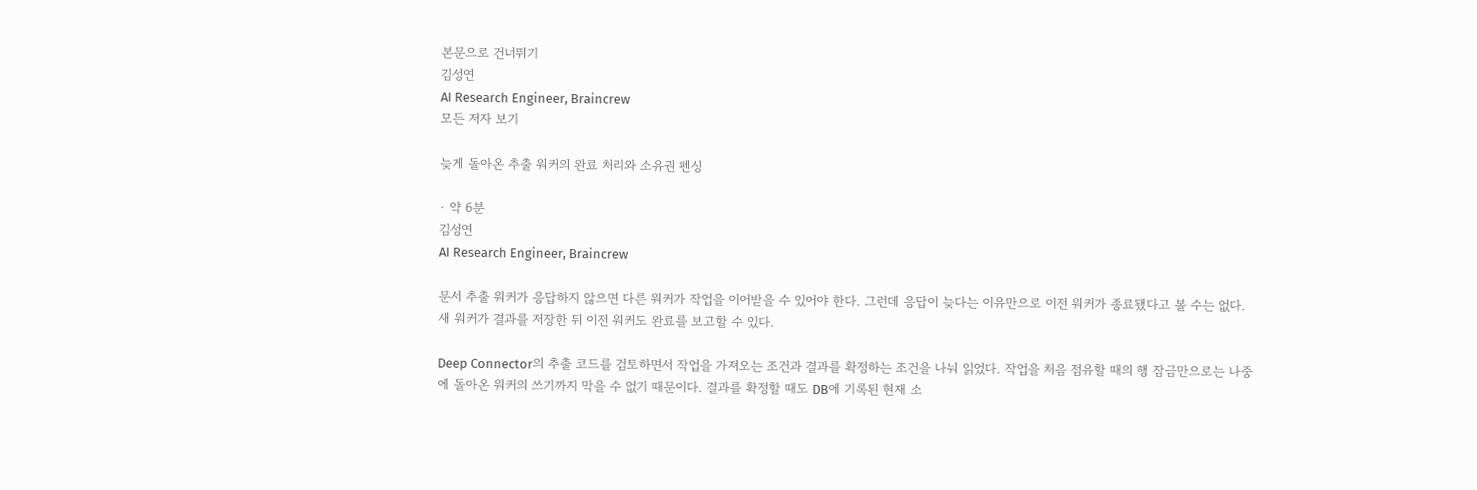본문으로 건너뛰기
김성연
AI Research Engineer, Braincrew
모든 저자 보기

늦게 돌아온 추출 워커의 완료 처리와 소유권 펜싱

· 약 6분
김성연
AI Research Engineer, Braincrew

문서 추출 워커가 응답하지 않으면 다른 워커가 작업을 이어받을 수 있어야 한다. 그런데 응답이 늦다는 이유만으로 이전 워커가 종료됐다고 볼 수는 없다. 새 워커가 결과를 저장한 뒤 이전 워커도 완료를 보고할 수 있다.

Deep Connector의 추출 코드를 검토하면서 작업을 가져오는 조건과 결과를 확정하는 조건을 나눠 읽었다. 작업을 처음 점유할 때의 행 잠금만으로는 나중에 돌아온 워커의 쓰기까지 막을 수 없기 때문이다. 결과를 확정할 때도 DB에 기록된 현재 소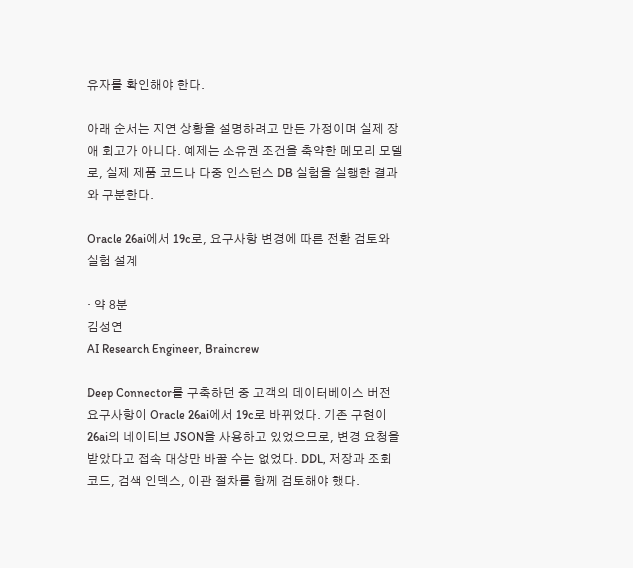유자를 확인해야 한다.

아래 순서는 지연 상황을 설명하려고 만든 가정이며 실제 장애 회고가 아니다. 예제는 소유권 조건을 축약한 메모리 모델로, 실제 제품 코드나 다중 인스턴스 DB 실험을 실행한 결과와 구분한다.

Oracle 26ai에서 19c로, 요구사항 변경에 따른 전환 검토와 실험 설계

· 약 8분
김성연
AI Research Engineer, Braincrew

Deep Connector를 구축하던 중 고객의 데이터베이스 버전 요구사항이 Oracle 26ai에서 19c로 바뀌었다. 기존 구현이 26ai의 네이티브 JSON을 사용하고 있었으므로, 변경 요청을 받았다고 접속 대상만 바꿀 수는 없었다. DDL, 저장과 조회 코드, 검색 인덱스, 이관 절차를 함께 검토해야 했다.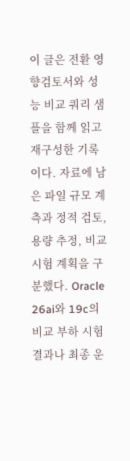이 글은 전환 영향검토서와 성능 비교 쿼리 샘플을 함께 읽고 재구성한 기록이다. 자료에 남은 파일 규모 계측과 정적 검토, 용량 추정, 비교 시험 계획을 구분했다. Oracle 26ai와 19c의 비교 부하 시험 결과나 최종 운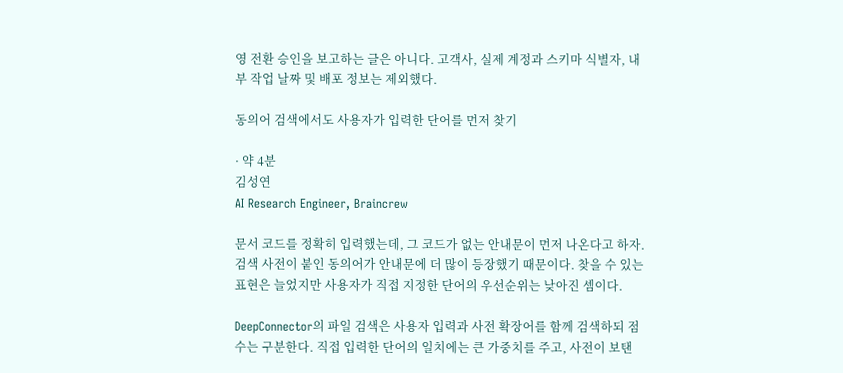영 전환 승인을 보고하는 글은 아니다. 고객사, 실제 계정과 스키마 식별자, 내부 작업 날짜 및 배포 정보는 제외했다.

동의어 검색에서도 사용자가 입력한 단어를 먼저 찾기

· 약 4분
김성연
AI Research Engineer, Braincrew

문서 코드를 정확히 입력했는데, 그 코드가 없는 안내문이 먼저 나온다고 하자. 검색 사전이 붙인 동의어가 안내문에 더 많이 등장했기 때문이다. 찾을 수 있는 표현은 늘었지만 사용자가 직접 지정한 단어의 우선순위는 낮아진 셈이다.

DeepConnector의 파일 검색은 사용자 입력과 사전 확장어를 함께 검색하되 점수는 구분한다. 직접 입력한 단어의 일치에는 큰 가중치를 주고, 사전이 보탠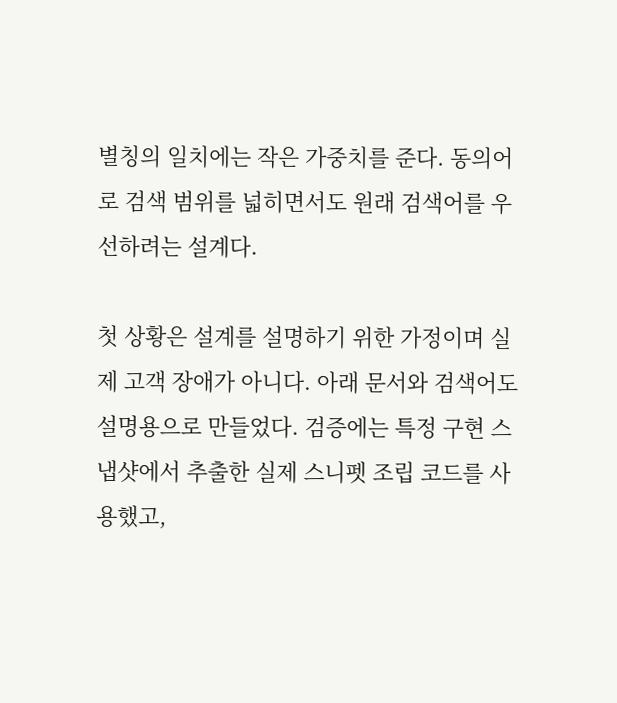별칭의 일치에는 작은 가중치를 준다. 동의어로 검색 범위를 넓히면서도 원래 검색어를 우선하려는 설계다.

첫 상황은 설계를 설명하기 위한 가정이며 실제 고객 장애가 아니다. 아래 문서와 검색어도 설명용으로 만들었다. 검증에는 특정 구현 스냅샷에서 추출한 실제 스니펫 조립 코드를 사용했고,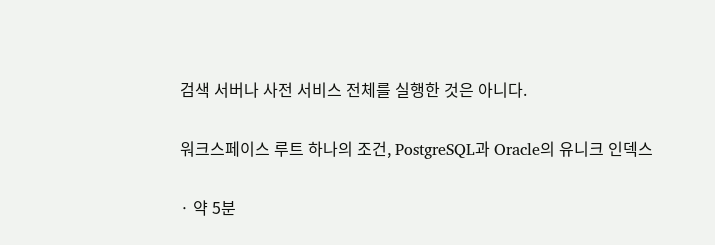검색 서버나 사전 서비스 전체를 실행한 것은 아니다.

워크스페이스 루트 하나의 조건, PostgreSQL과 Oracle의 유니크 인덱스

· 약 5분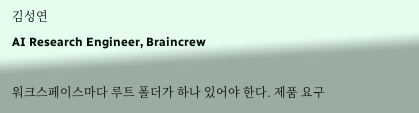김성연
AI Research Engineer, Braincrew

워크스페이스마다 루트 폴더가 하나 있어야 한다. 제품 요구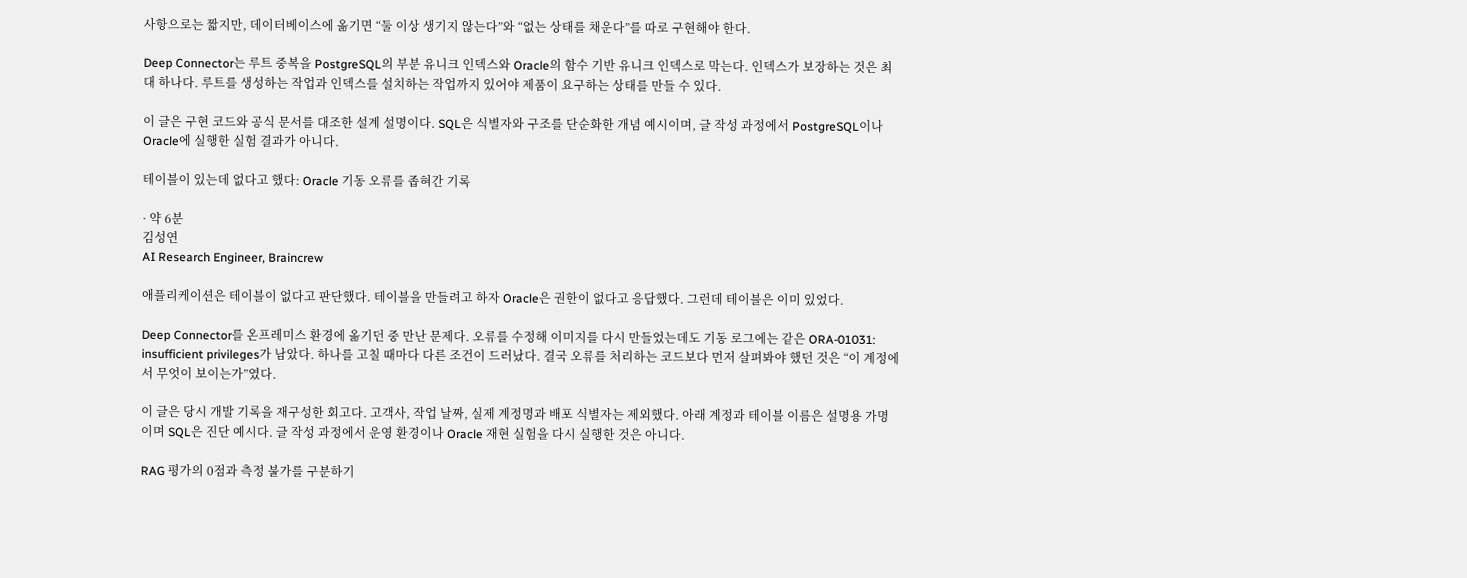사항으로는 짧지만, 데이터베이스에 옮기면 “둘 이상 생기지 않는다”와 “없는 상태를 채운다”를 따로 구현해야 한다.

Deep Connector는 루트 중복을 PostgreSQL의 부분 유니크 인덱스와 Oracle의 함수 기반 유니크 인덱스로 막는다. 인덱스가 보장하는 것은 최대 하나다. 루트를 생성하는 작업과 인덱스를 설치하는 작업까지 있어야 제품이 요구하는 상태를 만들 수 있다.

이 글은 구현 코드와 공식 문서를 대조한 설계 설명이다. SQL은 식별자와 구조를 단순화한 개념 예시이며, 글 작성 과정에서 PostgreSQL이나 Oracle에 실행한 실험 결과가 아니다.

테이블이 있는데 없다고 했다: Oracle 기동 오류를 좁혀간 기록

· 약 6분
김성연
AI Research Engineer, Braincrew

애플리케이션은 테이블이 없다고 판단했다. 테이블을 만들려고 하자 Oracle은 권한이 없다고 응답했다. 그런데 테이블은 이미 있었다.

Deep Connector를 온프레미스 환경에 옮기던 중 만난 문제다. 오류를 수정해 이미지를 다시 만들었는데도 기동 로그에는 같은 ORA-01031: insufficient privileges가 남았다. 하나를 고칠 때마다 다른 조건이 드러났다. 결국 오류를 처리하는 코드보다 먼저 살펴봐야 했던 것은 “이 계정에서 무엇이 보이는가”였다.

이 글은 당시 개발 기록을 재구성한 회고다. 고객사, 작업 날짜, 실제 계정명과 배포 식별자는 제외했다. 아래 계정과 테이블 이름은 설명용 가명이며 SQL은 진단 예시다. 글 작성 과정에서 운영 환경이나 Oracle 재현 실험을 다시 실행한 것은 아니다.

RAG 평가의 0점과 측정 불가를 구분하기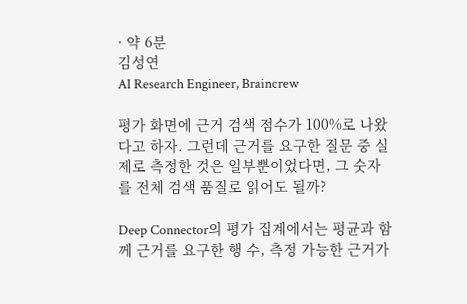· 약 6분
김성연
AI Research Engineer, Braincrew

평가 화면에 근거 검색 점수가 100%로 나왔다고 하자. 그런데 근거를 요구한 질문 중 실제로 측정한 것은 일부뿐이었다면, 그 숫자를 전체 검색 품질로 읽어도 될까?

Deep Connector의 평가 집계에서는 평균과 함께 근거를 요구한 행 수, 측정 가능한 근거가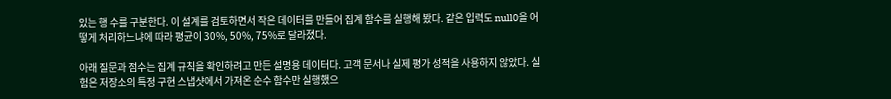있는 행 수를 구분한다. 이 설계를 검토하면서 작은 데이터를 만들어 집계 함수를 실행해 봤다. 같은 입력도 null0을 어떻게 처리하느냐에 따라 평균이 30%, 50%, 75%로 달라졌다.

아래 질문과 점수는 집계 규칙을 확인하려고 만든 설명용 데이터다. 고객 문서나 실제 평가 성적을 사용하지 않았다. 실험은 저장소의 특정 구현 스냅샷에서 가져온 순수 함수만 실행했으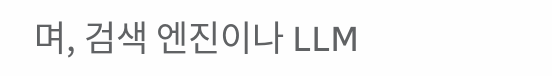며, 검색 엔진이나 LLM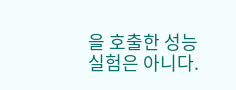을 호출한 성능 실험은 아니다.